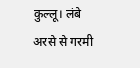कुल्लू। लंबे अरसे से गरमी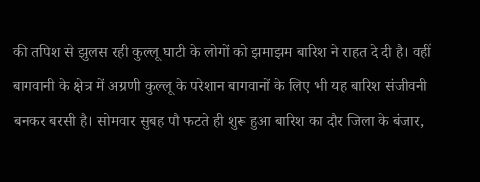की तपिश से झुलस रही कुल्लू घाटी के लोगों को झमाझम बारिश ने राहत दे दी है। वहीं बागवानी के क्षेत्र में अग्रणी कुल्लू के परेशान बागवानों के लिए भी यह बारिश संजीवनी बनकर बरसी है। सोमवार सुबह पौ फटते ही शुरू हुआ बारिश का दौर जिला के बंजार,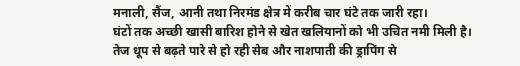मनाली, सैंज, आनी तथा निरमंड क्षेत्र में करीब चार घंटे तक जारी रहा।
घंटों तक अच्छी खासी बारिश होने से खेत खलियानों को भी उचित नमी मिली है। तेज धूप से बढ़ते पारे से हो रही सेब और नाशपाती की ड्रापिंग से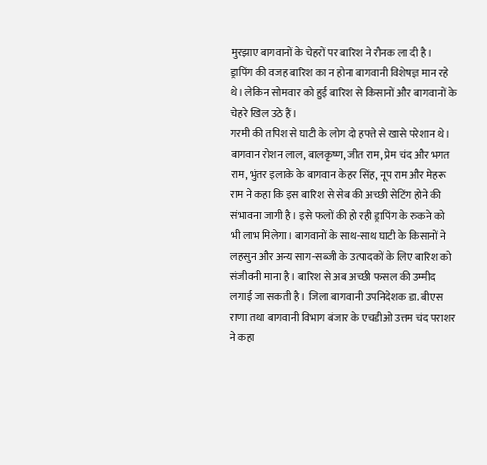मुरझाए बागवानों के चेहरों पर बारिश ने रौनक ला दी है। ड्रापिंग की वजह बारिश का न होना बागवानी विशेषज्ञ मान रहे थे। लेकिन सोमवार को हुई बारिश से किसानों और बागवानों के चेहरे खिल उठे हैं।
गरमी की तपिश से घाटी के लोग दो हफ्ते से खासे परेशान थे। बागवान रोशन लाल, बालकृष्ण, जीत राम, प्रेम चंद और भगत राम, भुंतर इलाके के बागवान केहर सिंह, नूप राम और मेहरू राम ने कहा कि इस बारिश से सेब की अच्छी सेटिंग होने की संभावना जागी है। इसे फलों की हो रही ड्रापिंग के रुकने को भी लाभ मिलेगा। बागवानों के साथ-साथ घाटी के किसानों ने लहसुन और अन्य साग-सब्जी के उत्पादकों के लिए बारिश को संजीवनी माना है। बारिश से अब अच्छी फसल की उम्मीद लगाई जा सकती है। जिला बागवानी उपनिदेशक डा. बीएस राणा तथा बागवानी विभाग बंजार के एचडीओ उत्तम चंद पराशर ने कहा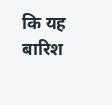कि यह बारिश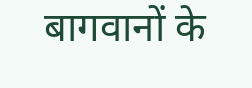बागवानों के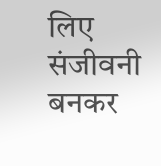लिए संजीवनी बनकर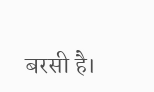बरसी है।